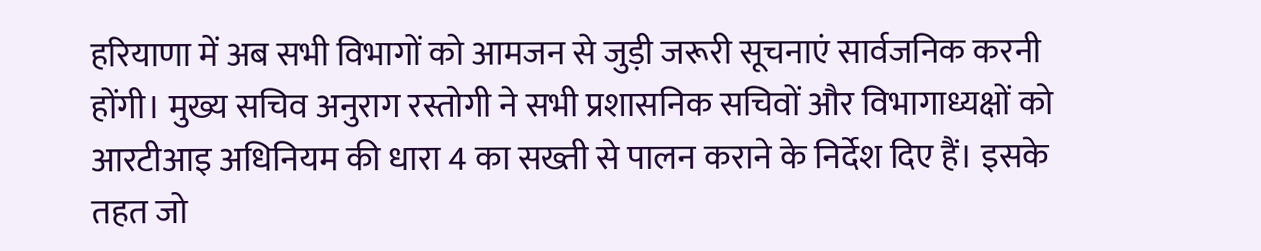हरियाणा में अब सभी विभागों को आमजन से जुड़ी जरूरी सूचनाएं सार्वजनिक करनी होंगी। मुख्य सचिव अनुराग रस्तोगी ने सभी प्रशासनिक सचिवों और विभागाध्यक्षों को आरटीआइ अधिनियम की धारा 4 का सख्ती से पालन कराने के निर्देश दिए हैं। इसके तहत जो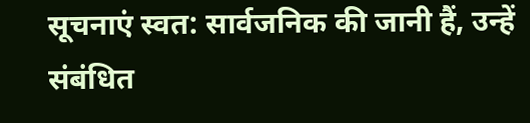सूचनाएं स्वत: सार्वजनिक की जानी हैं, उन्हें संबंधित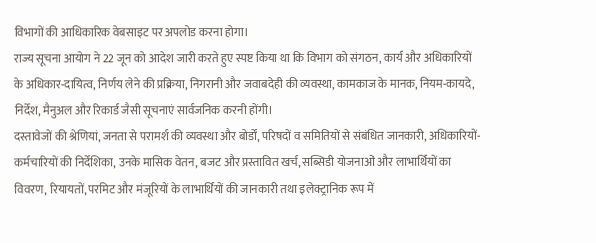विभागों की आधिकारिक वेबसाइट पर अपलोड करना होगा।
राज्य सूचना आयोग ने 22 जून को आदेश जारी करते हुए स्पष्ट किया था कि विभाग को संगठन, कार्य और अधिकारियों के अधिकार-दायित्व, निर्णय लेने की प्रक्रिया, निगरानी और जवाबदेही की व्यवस्था, कामकाज के मानक, नियम-कायदे, निर्देश, मैनुअल और रिकार्ड जैसी सूचनाएं सार्वजनिक करनी होंगी।
दस्तावेजों की श्रेणियां, जनता से परामर्श की व्यवस्था और बोर्डों, परिषदों व समितियों से संबंधित जानकारी, अधिकारियों-कर्मचारियों की निर्देशिका, उनके मासिक वेतन, बजट और प्रस्तावित खर्च, सब्सिडी योजनाओं और लाभार्थियों का विवरण, रियायतों, परमिट और मंजूरियों के लाभार्थियों की जानकारी तथा इलेक्ट्रानिक रूप में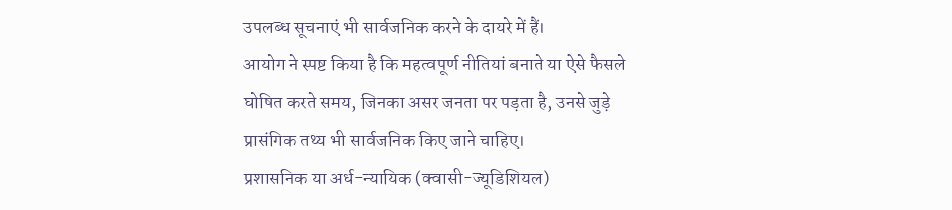उपलब्ध सूचनाएं भी सार्वजनिक करने के दायरे में हैं।
आयोग ने स्पष्ट किया है कि महत्वपूर्ण नीतियां बनाते या ऐसे फैसले घोषित करते समय, जिनका असर जनता पर पड़ता है, उनसे जुड़े प्रासंगिक तथ्य भी सार्वजनिक किए जाने चाहिए।
प्रशासनिक या अर्ध-न्यायिक (क्वासी-ज्यूडिशियल)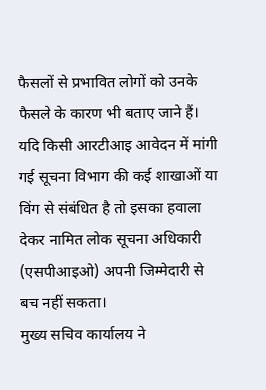फैसलों से प्रभावित लोगों को उनके फैसले के कारण भी बताए जाने हैं। यदि किसी आरटीआइ आवेदन में मांगी गई सूचना विभाग की कई शाखाओं या विंग से संबंधित है तो इसका हवाला देकर नामित लोक सूचना अधिकारी (एसपीआइओ) अपनी जिम्मेदारी से बच नहीं सकता।
मुख्य सचिव कार्यालय ने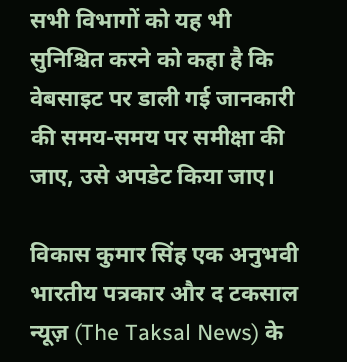सभी विभागों को यह भी सुनिश्चित करने को कहा है कि वेबसाइट पर डाली गई जानकारी की समय-समय पर समीक्षा की जाए, उसे अपडेट किया जाए।

विकास कुमार सिंह एक अनुभवी भारतीय पत्रकार और द टकसाल न्यूज़ (The Taksal News) के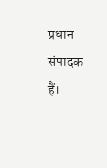प्रधान संपादक हैं।